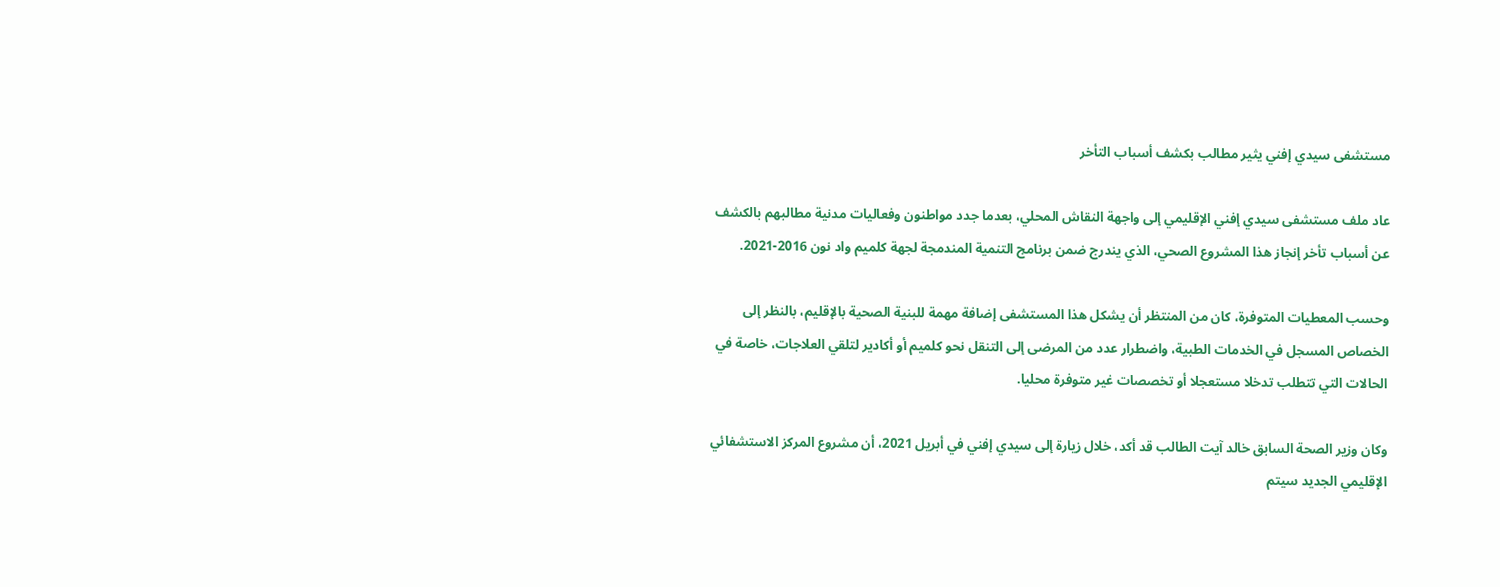مستشفى سيدي إفني يثير مطالب بكشف أسباب التأخر

عاد ملف مستشفى سيدي إفني الإقليمي إلى واجهة النقاش المحلي، بعدما جدد مواطنون وفعاليات مدنية مطالبهم بالكشف عن أسباب تأخر إنجاز هذا المشروع الصحي، الذي يندرج ضمن برنامج التنمية المندمجة لجهة كلميم واد نون 2016-2021.

وحسب المعطيات المتوفرة، كان من المنتظر أن يشكل هذا المستشفى إضافة مهمة للبنية الصحية بالإقليم، بالنظر إلى الخصاص المسجل في الخدمات الطبية، واضطرار عدد من المرضى إلى التنقل نحو كلميم أو أكادير لتلقي العلاجات، خاصة في الحالات التي تتطلب تدخلا مستعجلا أو تخصصات غير متوفرة محليا.

وكان وزير الصحة السابق خالد آيت الطالب قد أكد، خلال زيارة إلى سيدي إفني في أبريل 2021، أن مشروع المركز الاستشفائي الإقليمي الجديد سيتم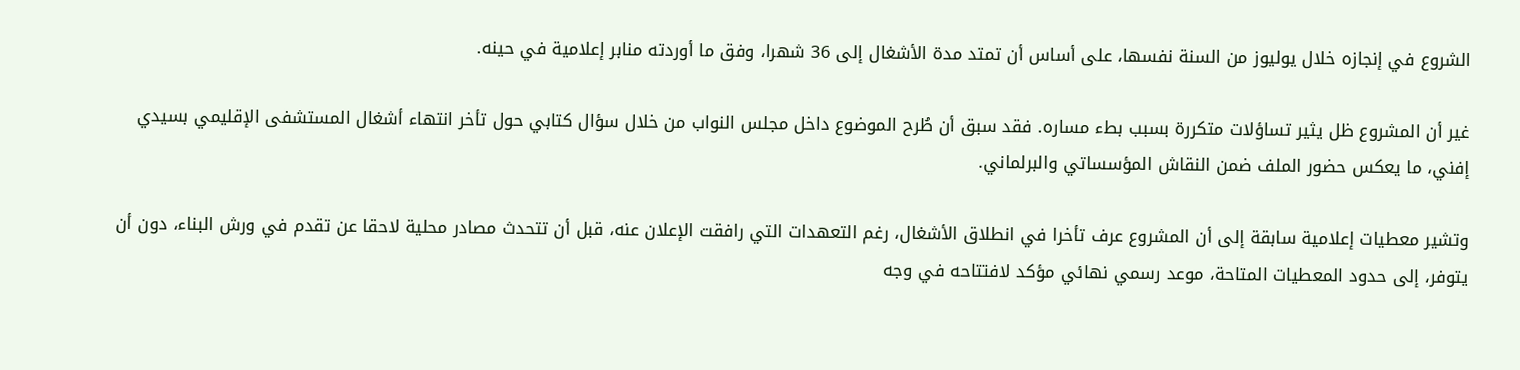الشروع في إنجازه خلال يوليوز من السنة نفسها، على أساس أن تمتد مدة الأشغال إلى 36 شهرا، وفق ما أوردته منابر إعلامية في حينه.

غير أن المشروع ظل يثير تساؤلات متكررة بسبب بطء مساره. فقد سبق أن طُرح الموضوع داخل مجلس النواب من خلال سؤال كتابي حول تأخر انتهاء أشغال المستشفى الإقليمي بسيدي إفني، ما يعكس حضور الملف ضمن النقاش المؤسساتي والبرلماني.

وتشير معطيات إعلامية سابقة إلى أن المشروع عرف تأخرا في انطلاق الأشغال، رغم التعهدات التي رافقت الإعلان عنه، قبل أن تتحدث مصادر محلية لاحقا عن تقدم في ورش البناء، دون أن يتوفر، إلى حدود المعطيات المتاحة، موعد رسمي نهائي مؤكد لافتتاحه في وجه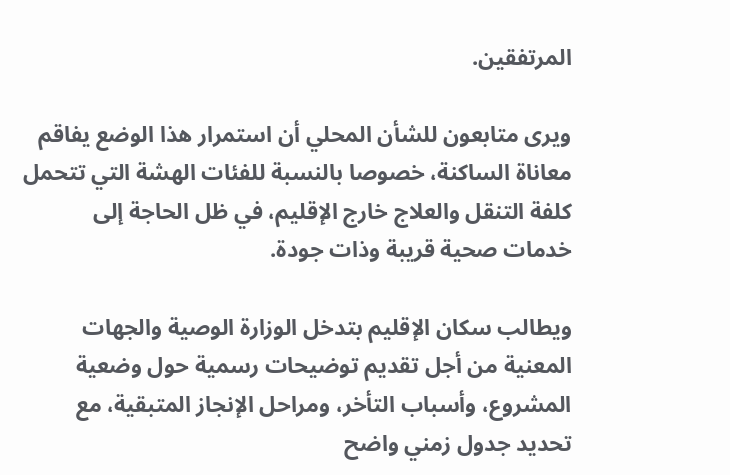المرتفقين.

ويرى متابعون للشأن المحلي أن استمرار هذا الوضع يفاقم معاناة الساكنة، خصوصا بالنسبة للفئات الهشة التي تتحمل كلفة التنقل والعلاج خارج الإقليم، في ظل الحاجة إلى خدمات صحية قريبة وذات جودة.

ويطالب سكان الإقليم بتدخل الوزارة الوصية والجهات المعنية من أجل تقديم توضيحات رسمية حول وضعية المشروع، وأسباب التأخر، ومراحل الإنجاز المتبقية، مع تحديد جدول زمني واضح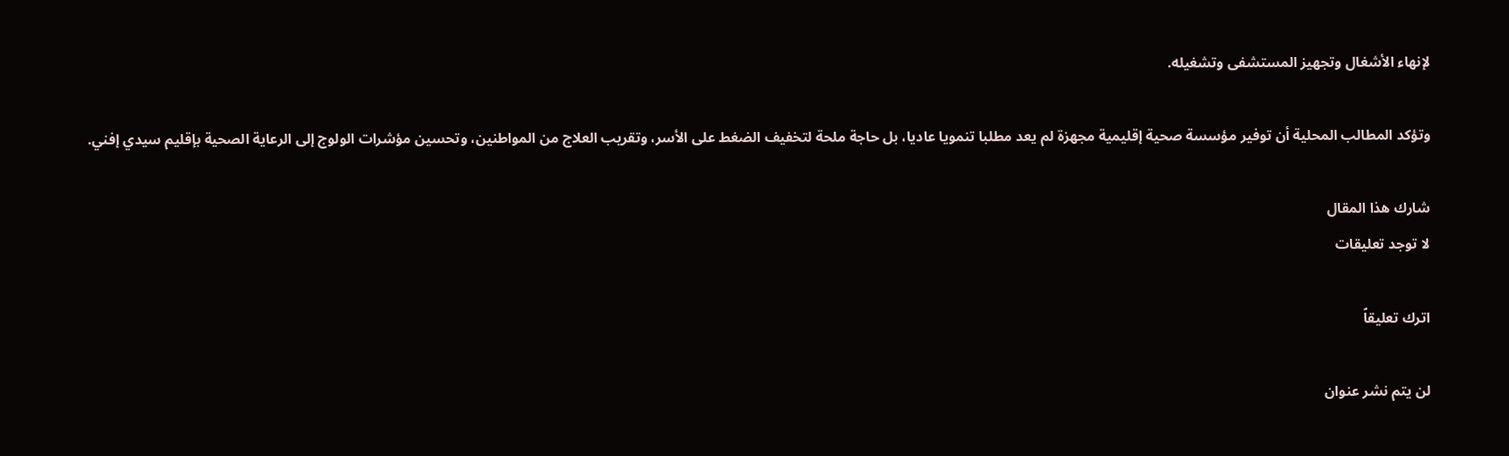لإنهاء الأشغال وتجهيز المستشفى وتشغيله.

وتؤكد المطالب المحلية أن توفير مؤسسة صحية إقليمية مجهزة لم يعد مطلبا تنمويا عاديا، بل حاجة ملحة لتخفيف الضغط على الأسر، وتقريب العلاج من المواطنين، وتحسين مؤشرات الولوج إلى الرعاية الصحية بإقليم سيدي إفني.

شارك هذا المقال
لا توجد تعليقات

اترك تعليقاً

لن يتم نشر عنوان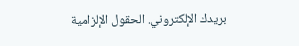بريدك الإلكتروني. الحقول الإلزامية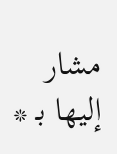مشار إليها بـ *